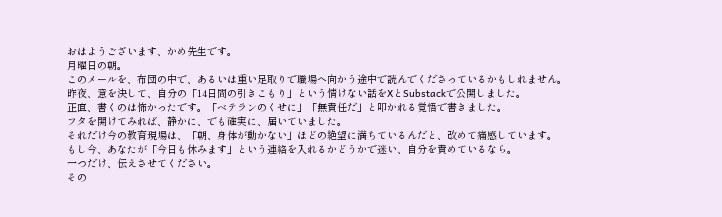おはようございます、かめ先生です。
月曜日の朝。
このメールを、布団の中で、あるいは重い足取りで職場へ向かう途中で読んでくださっているかもしれません。
昨夜、意を決して、自分の「14日間の引きこもり」という情けない話をXとSubstackで公開しました。
正直、書くのは怖かったです。「ベテランのくせに」「無責任だ」と叩かれる覚悟で書きました。
フタを開けてみれば、静かに、でも確実に、届いていました。
それだけ今の教育現場は、「朝、身体が動かない」ほどの絶望に満ちているんだと、改めて痛感しています。
もし今、あなたが「今日も休みます」という連絡を入れるかどうかで迷い、自分を責めているなら。
一つだけ、伝えさせてください。
その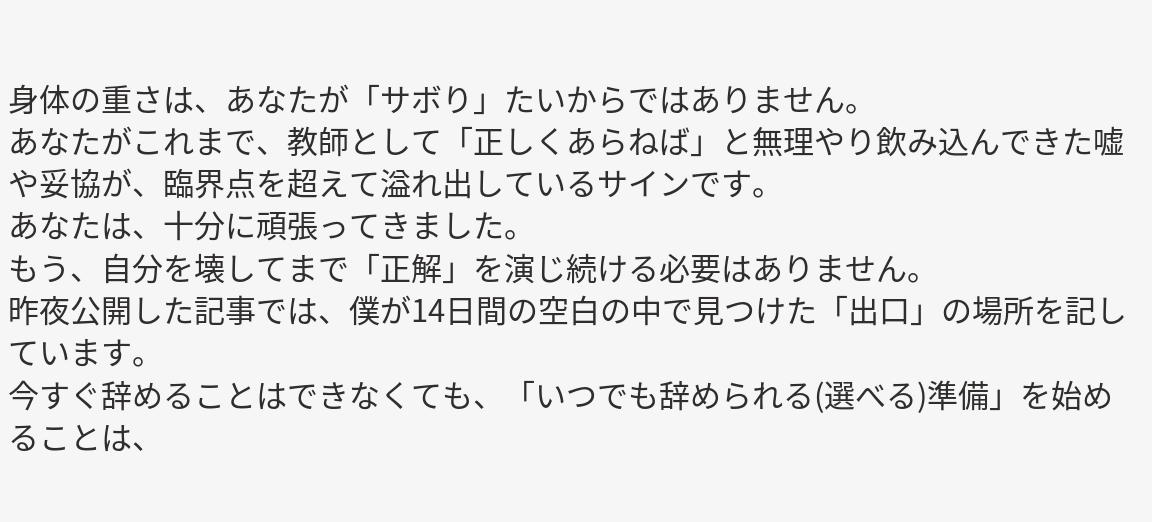身体の重さは、あなたが「サボり」たいからではありません。
あなたがこれまで、教師として「正しくあらねば」と無理やり飲み込んできた嘘や妥協が、臨界点を超えて溢れ出しているサインです。
あなたは、十分に頑張ってきました。
もう、自分を壊してまで「正解」を演じ続ける必要はありません。
昨夜公開した記事では、僕が14日間の空白の中で見つけた「出口」の場所を記しています。
今すぐ辞めることはできなくても、「いつでも辞められる(選べる)準備」を始めることは、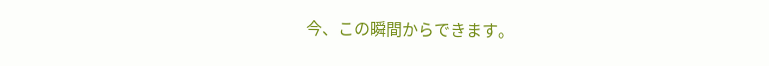今、この瞬間からできます。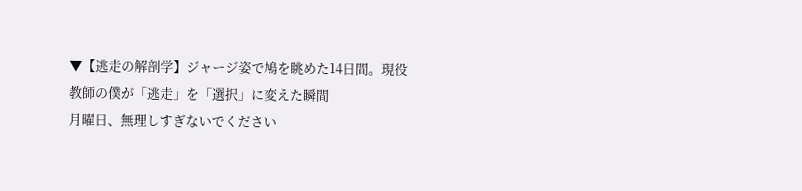▼【逃走の解剖学】ジャージ姿で鳩を眺めた14日間。現役教師の僕が「逃走」を「選択」に変えた瞬間
月曜日、無理しすぎないでください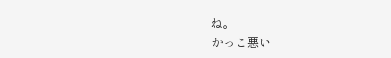ね。
かっこ悪い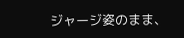ジャージ姿のまま、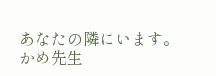あなたの隣にいます。
かめ先生